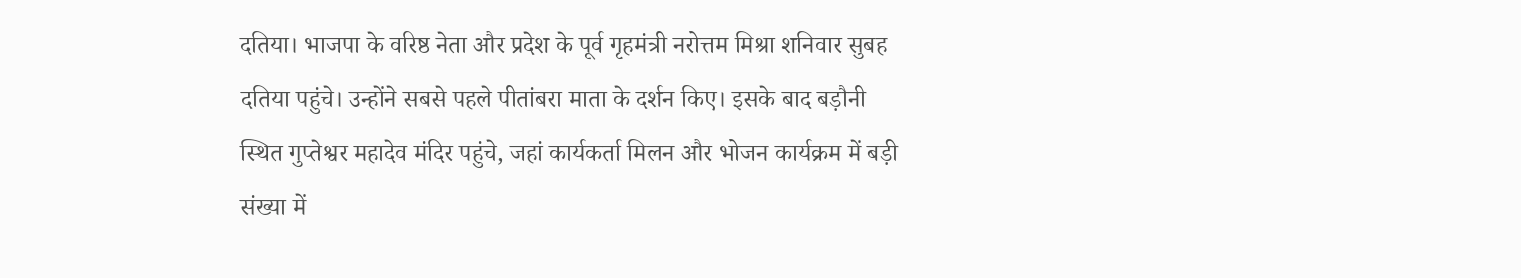दतिया। भाजपा के वरिष्ठ नेता और प्रदेश के पूर्व गृहमंत्री नरोत्तम मिश्रा शनिवार सुबह दतिया पहुंचे। उन्होंने सबसे पहले पीतांबरा माता के दर्शन किए। इसके बाद बड़ौनी स्थित गुप्तेश्वर महादेव मंदिर पहुंचे, जहां कार्यकर्ता मिलन और भोजन कार्यक्रम में बड़ी संख्या में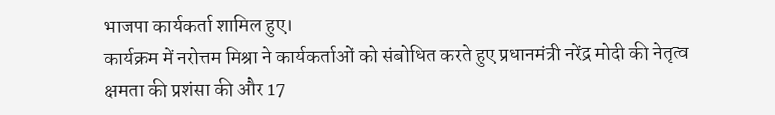भाजपा कार्यकर्ता शामिल हुए।
कार्यक्रम में नरोत्तम मिश्रा ने कार्यकर्ताओं को संबोधित करते हुए प्रधानमंत्री नरेंद्र मोदी की नेतृत्व क्षमता की प्रशंसा की और 17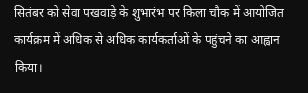सितंबर को सेवा पखवाड़े के शुभारंभ पर किला चौक में आयोजित कार्यक्रम में अधिक से अधिक कार्यकर्ताओं के पहुंचने का आह्वान किया।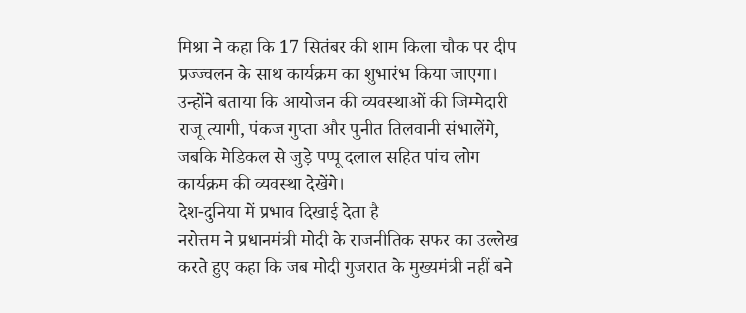मिश्रा ने कहा कि 17 सितंबर की शाम किला चौक पर दीप प्रज्ज्वलन के साथ कार्यक्रम का शुभारंभ किया जाएगा। उन्होंने बताया कि आयोजन की व्यवस्थाओं की जिम्मेदारी राजू त्यागी, पंकज गुप्ता और पुनीत तिलवानी संभालेंगे, जबकि मेडिकल से जुड़े पप्पू दलाल सहित पांच लोग कार्यक्रम की व्यवस्था देखेंगे।
देश-दुनिया में प्रभाव दिखाई देता है
नरोत्तम ने प्रधानमंत्री मोदी के राजनीतिक सफर का उल्लेख करते हुए कहा कि जब मोदी गुजरात के मुख्यमंत्री नहीं बने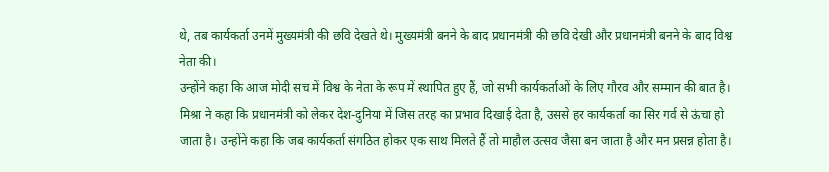थे, तब कार्यकर्ता उनमें मुख्यमंत्री की छवि देखते थे। मुख्यमंत्री बनने के बाद प्रधानमंत्री की छवि देखी और प्रधानमंत्री बनने के बाद विश्व नेता की।
उन्होंने कहा कि आज मोदी सच में विश्व के नेता के रूप में स्थापित हुए हैं, जो सभी कार्यकर्ताओं के लिए गौरव और सम्मान की बात है।
मिश्रा ने कहा कि प्रधानमंत्री को लेकर देश-दुनिया में जिस तरह का प्रभाव दिखाई देता है, उससे हर कार्यकर्ता का सिर गर्व से ऊंचा हो जाता है। उन्होंने कहा कि जब कार्यकर्ता संगठित होकर एक साथ मिलते हैं तो माहौल उत्सव जैसा बन जाता है और मन प्रसन्न होता है।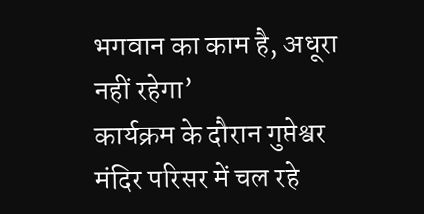भगवान का काम है, अधूरा नहीं रहेगा’
कार्यक्रम के दौरान गुप्तेश्वर मंदिर परिसर में चल रहे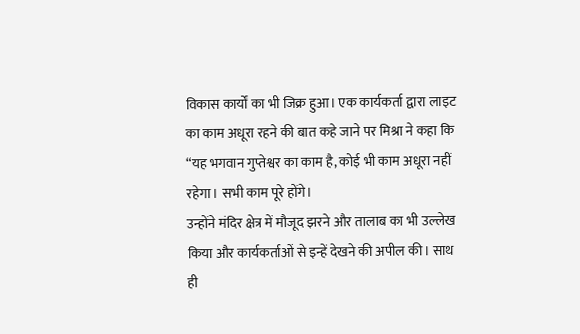विकास कार्यों का भी जिक्र हुआ। एक कार्यकर्ता द्वारा लाइट का काम अधूरा रहने की बात कहे जाने पर मिश्रा ने कहा कि “यह भगवान गुप्तेश्वर का काम है, कोई भी काम अधूरा नहीं रहेगा। सभी काम पूरे होंगे।
उन्होंने मंदिर क्षेत्र में मौजूद झरने और तालाब का भी उल्लेख किया और कार्यकर्ताओं से इन्हें देखने की अपील की। साथ ही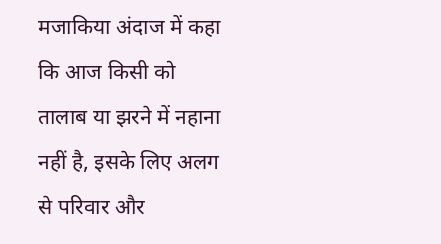मजाकिया अंदाज में कहा कि आज किसी को तालाब या झरने में नहाना नहीं है, इसके लिए अलग से परिवार और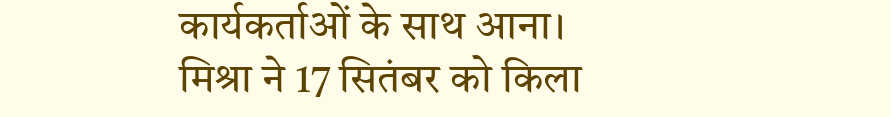कार्यकर्ताओं के साथ आना।
मिश्रा ने 17 सितंबर को किला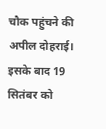चौक पहुंचने की अपील दोहराई। इसके बाद 19 सितंबर को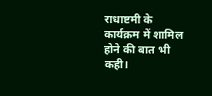राधाष्टमी के कार्यक्रम में शामिल होने की बात भी कही।